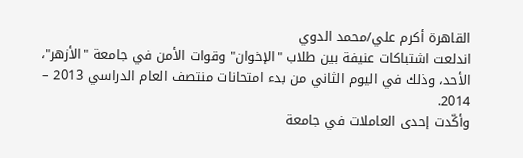القاهرة أكرم علي/محمد الدوي
اندلعت اشتباكات عنيفة بين طلاب "الإخوان" وقوات الأمن في جامعة "الأزهر"، الأحد، وذلك في اليوم الثاني من بدء امتحانات منتصف العام الدراسي 2013 – 2014.
وأكّدت إحدى العاملات في جامعة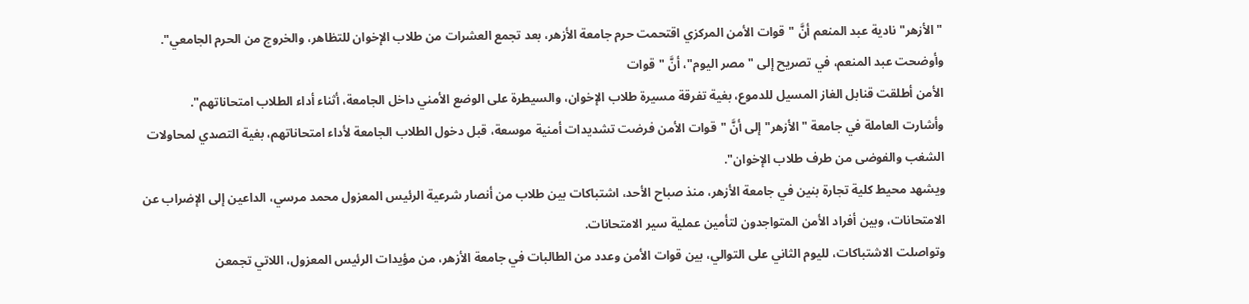"الأزهر" نادية عبد المنعم أنَّ "قوات الأمن المركزي اقتحمت حرم جامعة الأزهر، بعد تجمع العشرات من طلاب الإخوان للتظاهر، والخروج من الحرم الجامعي".
وأوضحت عبد المنعم، في تصريح إلى "مصر اليوم"، أنَّ "قوات
الأمن أطلقت قنابل الغاز المسيل للدموع، بغية تفرقة مسيرة طلاب الإخوان، والسيطرة على الوضع الأمني داخل الجامعة، أثناء أداء الطلاب امتحاناتهم".
وأشارت العاملة في جامعة "الأزهر" إلى أنَّ "قوات الأمن فرضت تشديدات أمنية موسعة، قبل دخول الطلاب الجامعة لأداء امتحاناتهم، بغية التصدي لمحاولات الشغب والفوضى من طرف طلاب الإخوان".
ويشهد محيط كلية تجارة بنين في جامعة الأزهر، منذ صباح الأحد، اشتباكات بين طلاب من أنصار شرعية الرئيس المعزول محمد مرسي، الداعين إلى الإضراب عن الامتحانات، وبين أفراد الأمن المتواجدون لتأمين عملية سير الامتحانات.
وتواصلت الاشتباكات، لليوم الثاني على التوالي، بين قوات الأمن وعدد من الطالبات في جامعة الأزهر، من مؤيدات الرئيس المعزول، اللاتي تجمعن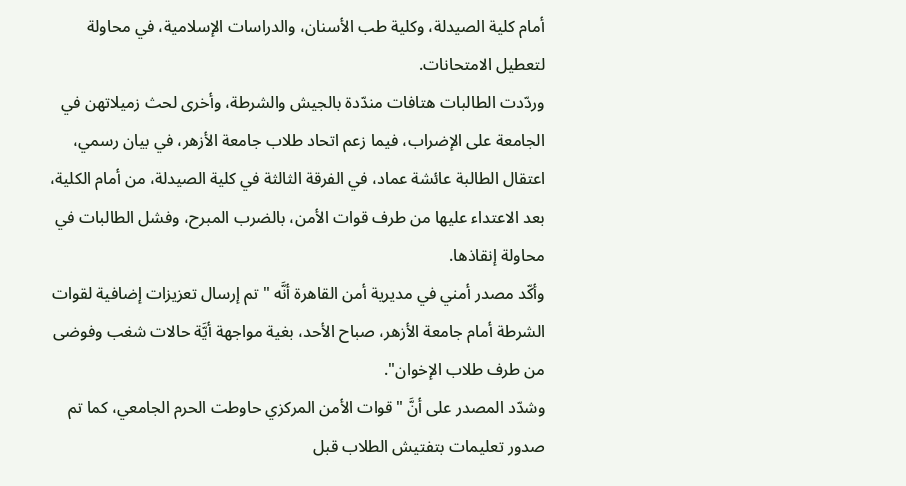أمام كلية الصيدلة، وكلية طب الأسنان، والدراسات الإسلامية، في محاولة لتعطيل الامتحانات.
وردّدت الطالبات هتافات مندّدة بالجيش والشرطة، وأخرى لحث زميلاتهن في الجامعة على الإضراب، فيما زعم اتحاد طلاب جامعة الأزهر، في بيان رسمي، اعتقال الطالبة عائشة عماد، في الفرقة الثالثة في كلية الصيدلة، من أمام الكلية، بعد الاعتداء عليها من طرف قوات الأمن، بالضرب المبرح، وفشل الطالبات في محاولة إنقاذها.
وأكّد مصدر أمني في مديرية أمن القاهرة أنَّه "تم إرسال تعزيزات إضافية لقوات الشرطة أمام جامعة الأزهر، صباح الأحد، بغية مواجهة أيَّة حالات شغب وفوضى من طرف طلاب الإخوان".
وشدّد المصدر على أنَّ "قوات الأمن المركزي حاوطت الحرم الجامعي، كما تم صدور تعليمات بتفتيش الطلاب قبل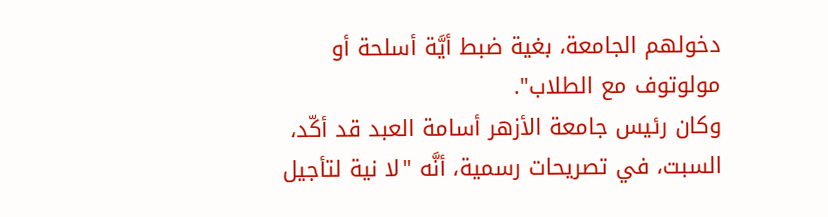دخولهم الجامعة، بغية ضبط أيَّة أسلحة أو مولوتوف مع الطلاب".
وكان رئيس جامعة الأزهر أسامة العبد قد أكّد، السبت، في تصريحات رسمية، أنَّه "لا نية لتأجيل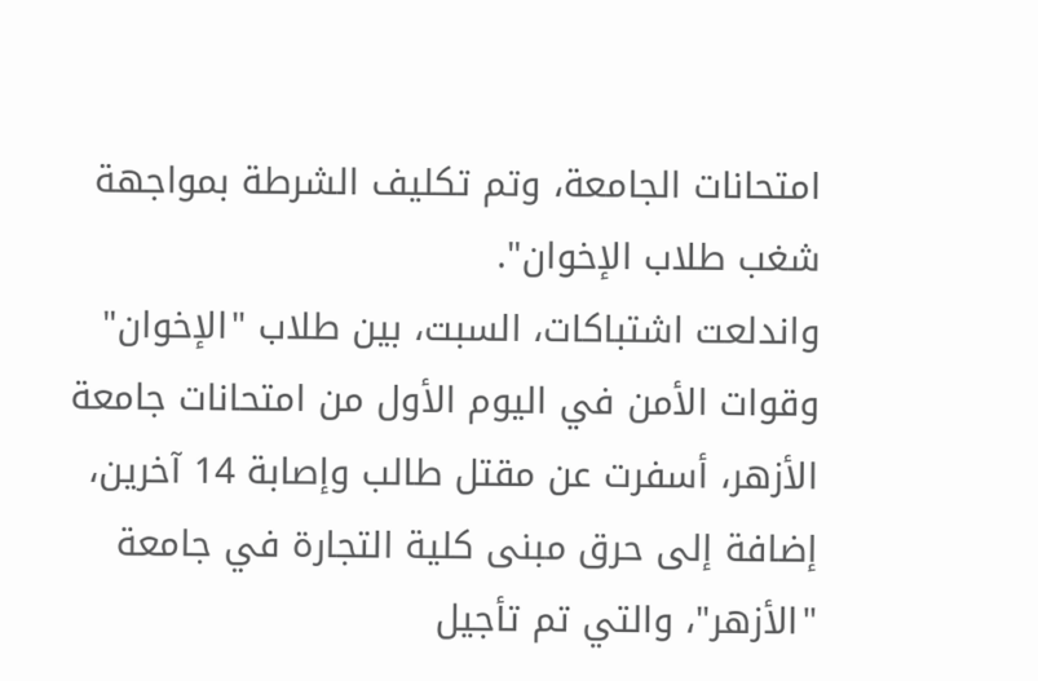امتحانات الجامعة، وتم تكليف الشرطة بمواجهة شغب طلاب الإخوان".
واندلعت اشتباكات، السبت، بين طلاب "الإخوان" وقوات الأمن في اليوم الأول من امتحانات جامعة الأزهر، أسفرت عن مقتل طالب وإصابة 14 آخرين، إضافة إلى حرق مبنى كلية التجارة في جامعة "الأزهر"، والتي تم تأجيل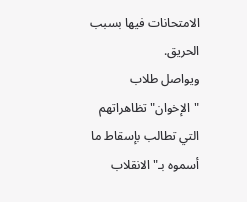الامتحانات فيها بسبب الحريق.
ويواصل طلاب "الإخوان" تظاهراتهم التي تطالب بإسقاط ما أسموه بـ"الانقلاب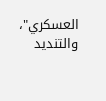العسكري"، والتنديد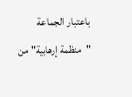باعتبار الجماعة "منظمة إرهابية" من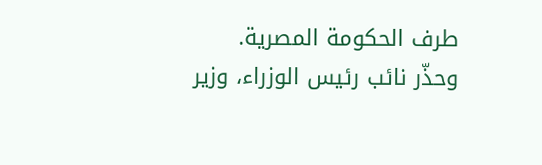طرف الحكومة المصرية.
وحذّر نائب رئيس الوزراء، وزير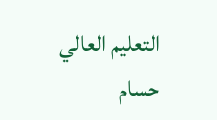التعليم العالي حسام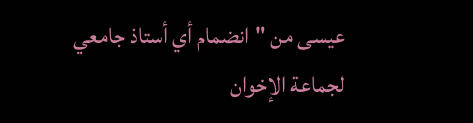عيسى من "انضمام أي أستاذ جامعي لجماعة الإخوان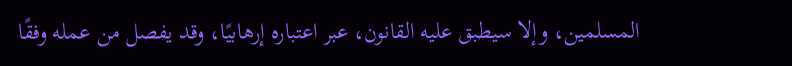المسلمين، وإلا سيطبق عليه القانون، عبر اعتباره إرهابيًا، وقد يفصل من عمله وفقًا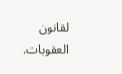لقانون العقوبات.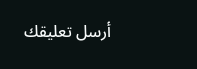أرسل تعليقك